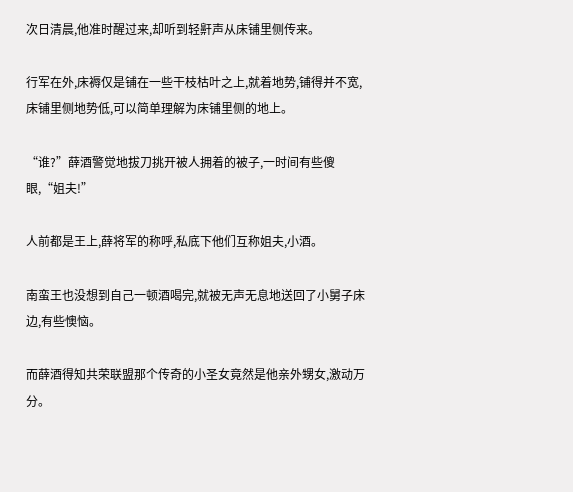次日清晨,他准时醒过来,却听到轻鼾声从床铺里侧传来。

行军在外,床褥仅是铺在一些干枝枯叶之上,就着地势,铺得并不宽,床铺里侧地势低,可以简单理解为床铺里侧的地上。

“谁?”薛酒警觉地拔刀挑开被人拥着的被子,一时间有些傻眼,“姐夫!”

人前都是王上,薛将军的称呼,私底下他们互称姐夫,小酒。

南蛮王也没想到自己一顿酒喝完,就被无声无息地送回了小舅子床边,有些懊恼。

而薛酒得知共荣联盟那个传奇的小圣女竟然是他亲外甥女,激动万分。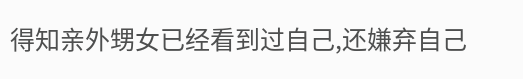得知亲外甥女已经看到过自己,还嫌弃自己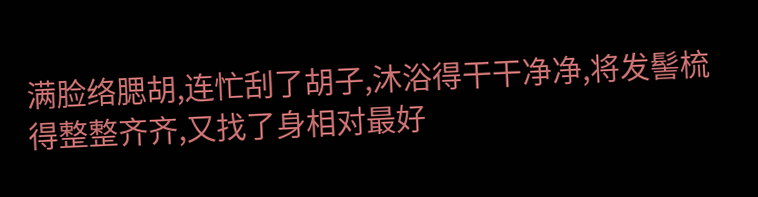满脸络腮胡,连忙刮了胡子,沐浴得干干净净,将发髻梳得整整齐齐,又找了身相对最好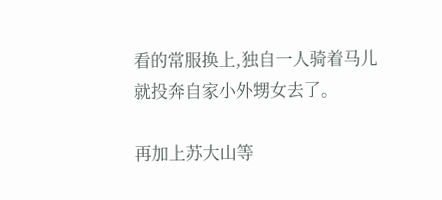看的常服换上,独自一人骑着马儿就投奔自家小外甥女去了。

再加上苏大山等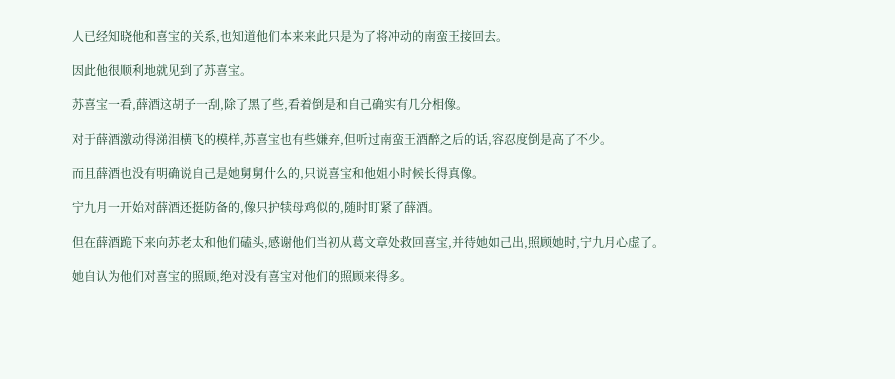人已经知晓他和喜宝的关系,也知道他们本来来此只是为了将冲动的南蛮王接回去。

因此他很顺利地就见到了苏喜宝。

苏喜宝一看,薛酒这胡子一刮,除了黑了些,看着倒是和自己确实有几分相像。

对于薛酒激动得涕泪横飞的模样,苏喜宝也有些嫌弃,但听过南蛮王酒醉之后的话,容忍度倒是高了不少。

而且薛酒也没有明确说自己是她舅舅什么的,只说喜宝和他姐小时候长得真像。

宁九月一开始对薛酒还挺防备的,像只护犊母鸡似的,随时盯紧了薛酒。

但在薛酒跪下来向苏老太和他们磕头,感谢他们当初从葛文章处救回喜宝,并待她如己出,照顾她时,宁九月心虚了。

她自认为他们对喜宝的照顾,绝对没有喜宝对他们的照顾来得多。